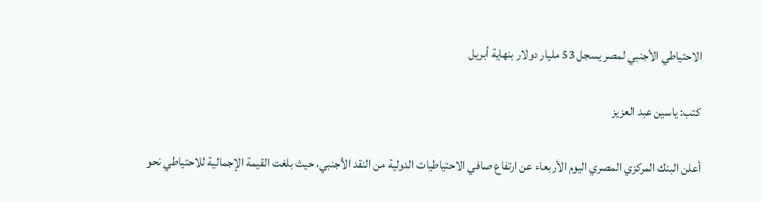الاحتياطي الأجنبي لمصر يسجل 53 مليار دولار بنهاية أبريل

كتب: ياسين عبد العزيز

أعلن البنك المركزي المصري اليوم الأربعاء عن ارتفاع صافي الاحتياطيات الدولية من النقد الأجنبي، حيث بلغت القيمة الإجمالية للاحتياطي نحو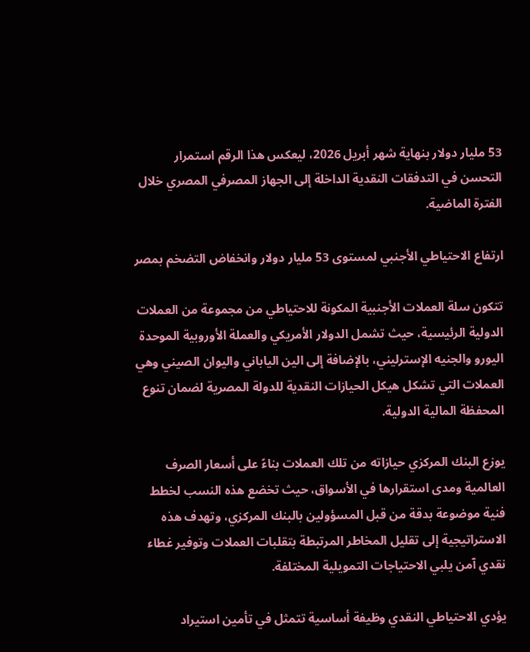53 مليار دولار بنهاية شهر أبريل 2026، ليعكس هذا الرقم استمرار التحسن في التدفقات النقدية الداخلة إلى الجهاز المصرفي المصري خلال الفترة الماضية.

ارتفاع الاحتياطي الأجنبي لمستوى 53 مليار دولار وانخفاض التضخم بمصر

تتكون سلة العملات الأجنبية المكونة للاحتياطي من مجموعة من العملات الدولية الرئيسية، حيث تشمل الدولار الأمريكي والعملة الأوروبية الموحدة اليورو والجنيه الإسترليني، بالإضافة إلى الين الياباني واليوان الصيني وهي العملات التي تشكل هيكل الحيازات النقدية للدولة المصرية لضمان تنوع المحفظة المالية الدولية.

يوزع البنك المركزي حيازاته من تلك العملات بناءً على أسعار الصرف العالمية ومدى استقرارها في الأسواق، حيث تخضع هذه النسب لخطط فنية موضوعة بدقة من قبل المسؤولين بالبنك المركزي، وتهدف هذه الاستراتيجية إلى تقليل المخاطر المرتبطة بتقلبات العملات وتوفير غطاء نقدي آمن يلبي الاحتياجات التمويلية المختلفة.

يؤدي الاحتياطي النقدي وظيفة أساسية تتمثل في تأمين استيراد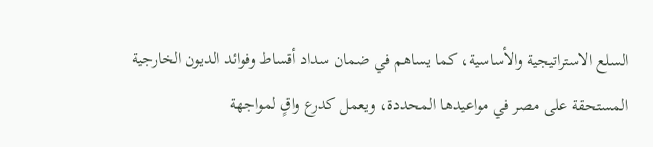السلع الاستراتيجية والأساسية، كما يساهم في ضمان سداد أقساط وفوائد الديون الخارجية المستحقة على مصر في مواعيدها المحددة، ويعمل كدرع واقٍ لمواجهة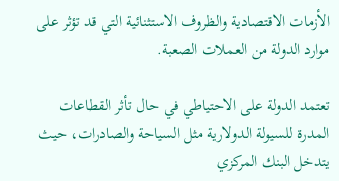الأزمات الاقتصادية والظروف الاستثنائية التي قد تؤثر على موارد الدولة من العملات الصعبة.

تعتمد الدولة على الاحتياطي في حال تأثر القطاعات المدرة للسيولة الدولارية مثل السياحة والصادرات، حيث يتدخل البنك المركزي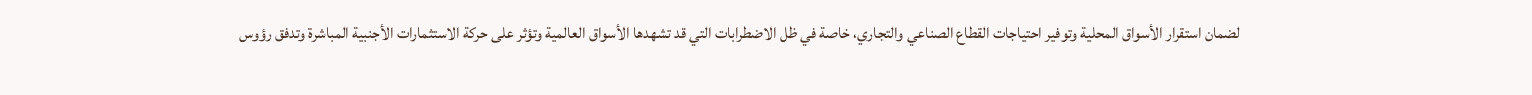لضمان استقرار الأسواق المحلية وتوفير احتياجات القطاع الصناعي والتجاري، خاصة في ظل الاضطرابات التي قد تشهدها الأسواق العالمية وتؤثر على حركة الاستثمارات الأجنبية المباشرة وتدفق رؤوس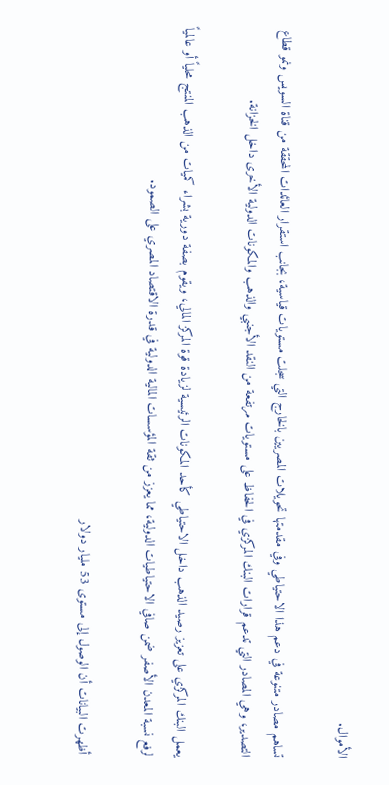الأموال.

تساهم مصادر متنوعة في دعم هذا الاحتياطي وفي مقدمتها تحويلات المصريين بالخارج التي سجلت مستويات قياسية، بجانب استقرار العائدات المحققة من قناة السويس ونمو قطاع التصدير، وهي المصادر التي تدعم قرارات البنك المركزي في الحفاظ على مستويات مرتفعة من النقد الأجنبي والذهب والمكونات الدولية الأخرى داخل الخزانة.

يعمل البنك المركزي على تعزيز رصيد الذهب داخل الاحتياطي كأحد المكونات الرئيسية لزيادة قوة المركز المالي، ويقوم بصفة دورية بشراء كميات من الذهب المنتج محلياً أو عالمياً لرفع نسبة المعدن الأصفر ضمن صافي الاحتياطيات الدولية، مما يعزز من ثقة المؤسسات المالية الدولية في قدرة الاقتصاد المصري على الصمود.

أظهرت البيانات أن الوصول إلى مستوى 53 مليار دولار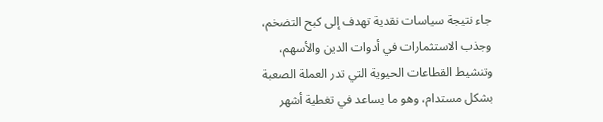جاء نتيجة سياسات نقدية تهدف إلى كبح التضخم، وجذب الاستثمارات في أدوات الدين والأسهم، وتنشيط القطاعات الحيوية التي تدر العملة الصعبة بشكل مستدام، وهو ما يساعد في تغطية أشهر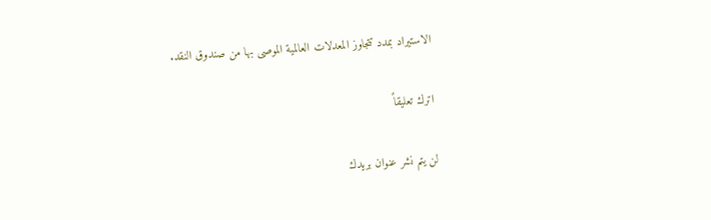الاستيراد بمدد تتجاوز المعدلات العالمية الموصى بها من صندوق النقد.

اترك تعليقاً

لن يتم نشر عنوان بريدك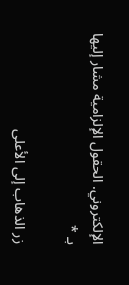الإلكتروني. الحقول الإلزامية مشار إليها بـ *

زر الذهاب إلى الأعلى